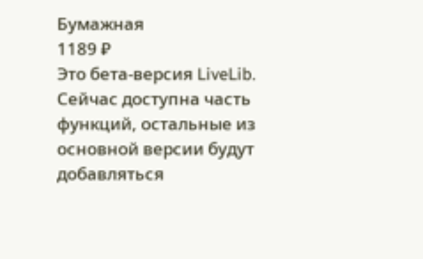Бумажная
1189 ₽
Это бета-версия LiveLib. Сейчас доступна часть функций, остальные из основной версии будут добавляться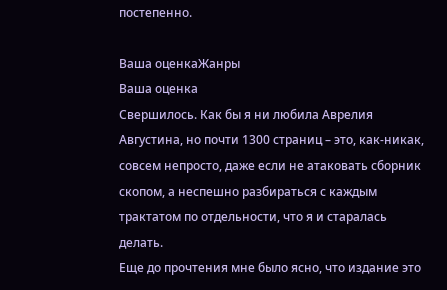постепенно.

Ваша оценкаЖанры
Ваша оценка
Свершилось. Как бы я ни любила Аврелия Августина, но почти 1300 страниц – это, как-никак, совсем непросто, даже если не атаковать сборник скопом, а неспешно разбираться с каждым трактатом по отдельности, что я и старалась делать.
Еще до прочтения мне было ясно, что издание это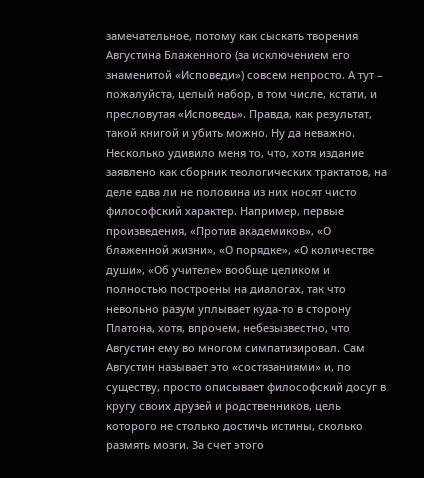замечательное, потому как сыскать творения Августина Блаженного (за исключением его знаменитой «Исповеди») совсем непросто. А тут – пожалуйста, целый набор, в том числе, кстати, и пресловутая «Исповедь». Правда, как результат, такой книгой и убить можно. Ну да неважно.
Несколько удивило меня то, что, хотя издание заявлено как сборник теологических трактатов, на деле едва ли не половина из них носят чисто философский характер. Например, первые произведения, «Против академиков», «О блаженной жизни», «О порядке», «О количестве души», «Об учителе» вообще целиком и полностью построены на диалогах, так что невольно разум уплывает куда-то в сторону Платона, хотя, впрочем, небезызвестно, что Августин ему во многом симпатизировал. Сам Августин называет это «состязаниями» и, по существу, просто описывает философский досуг в кругу своих друзей и родственников, цель которого не столько достичь истины, сколько размять мозги. За счет этого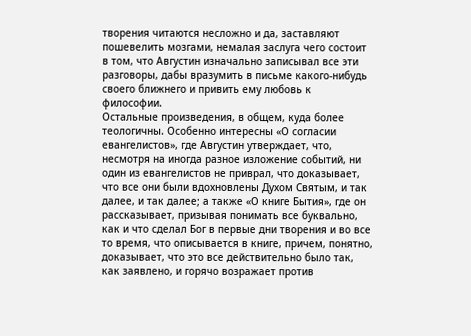творения читаются несложно и да, заставляют пошевелить мозгами, немалая заслуга чего состоит в том, что Августин изначально записывал все эти разговоры, дабы вразумить в письме какого-нибудь своего ближнего и привить ему любовь к философии.
Остальные произведения, в общем, куда более теологичны. Особенно интересны «О согласии евангелистов», где Августин утверждает, что, несмотря на иногда разное изложение событий, ни один из евангелистов не приврал, что доказывает, что все они были вдохновлены Духом Святым, и так далее, и так далее; а также «О книге Бытия», где он рассказывает, призывая понимать все буквально, как и что сделал Бог в первые дни творения и во все то время, что описывается в книге, причем, понятно, доказывает, что это все действительно было так, как заявлено, и горячо возражает против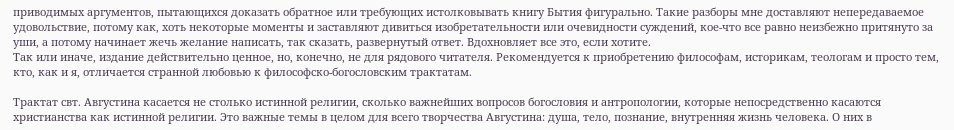приводимых аргументов, пытающихся доказать обратное или требующих истолковывать книгу Бытия фигурально. Такие разборы мне доставляют непередаваемое удовольствие, потому как, хоть некоторые моменты и заставляют дивиться изобретательности или очевидности суждений, кое-что все равно неизбежно притянуто за уши, а потому начинает жечь желание написать, так сказать, развернутый ответ. Вдохновляет все это, если хотите.
Так или иначе, издание действительно ценное, но, конечно, не для рядового читателя. Рекомендуется к приобретению философам, историкам, теологам и просто тем, кто, как и я, отличается странной любовью к философско-богословским трактатам.

Трактат свт. Августина касается не столько истинной религии, сколько важнейших вопросов богословия и антропологии, которые непосредственно касаются христианства как истинной религии. Это важные темы в целом для всего творчества Августина: душа, тело, познание, внутренняя жизнь человека. О них в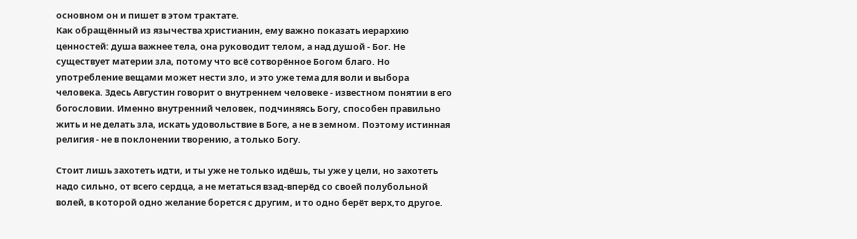основном он и пишет в этом трактате.
Как обращённый из язычества христианин, ему важно показать иерархию ценностей: душа важнее тела, она руководит телом, а над душой - Бог. Не существует материи зла, потому что всё сотворённое Богом благо. Но употребление вещами может нести зло, и это уже тема для воли и выбора человека. Здесь Августин говорит о внутреннем человеке - известном понятии в его богословии. Именно внутренний человек, подчиняясь Богу, способен правильно жить и не делать зла, искать удовольствие в Боге, а не в земном. Поэтому истинная религия - не в поклонении творению, а только Богу.

Стоит лишь захотеть идти, и ты уже не только идёшь, ты уже у цели, но захотеть надо сильно, от всего сердца, а не метаться взад-вперёд со своей полубольной волей, в которой одно желание борется с другим, и то одно берёт верх,то другое.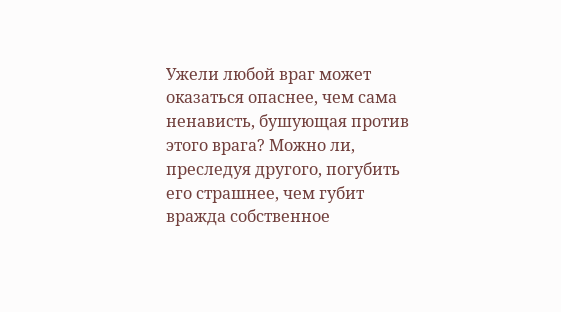Ужели любой враг может оказаться опаснее, чем сама ненависть, бушующая против этого врага? Можно ли, преследуя другого, погубить его страшнее, чем губит вражда собственное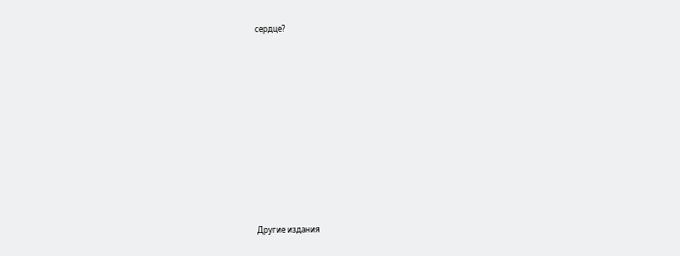сердце?














Другие издания